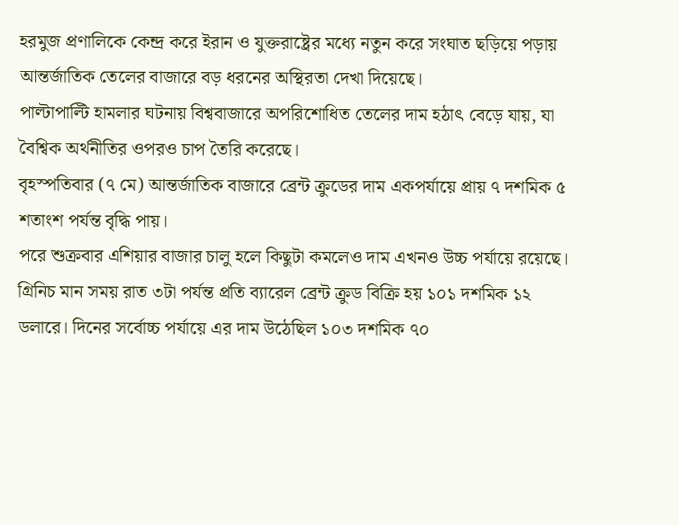হরমুজ প্রণালিকে কেন্দ্র করে ইরান ও যুক্তরাষ্ট্রের মধ্যে নতুন করে সংঘাত ছড়িয়ে পড়ায় আন্তর্জাতিক তেলের বাজারে বড় ধরনের অস্থিরতা দেখা দিয়েছে।
পাল্টাপাল্টি হামলার ঘটনায় বিশ্ববাজারে অপরিশোধিত তেলের দাম হঠাৎ বেড়ে যায়, যা বৈশ্বিক অর্থনীতির ওপরও চাপ তৈরি করেছে।
বৃহস্পতিবার (৭ মে) আন্তর্জাতিক বাজারে ব্রেন্ট ক্রুডের দাম একপর্যায়ে প্রায় ৭ দশমিক ৫ শতাংশ পর্যন্ত বৃদ্ধি পায়।
পরে শুক্রবার এশিয়ার বাজার চালু হলে কিছুটা কমলেও দাম এখনও উচ্চ পর্যায়ে রয়েছে।
গ্রিনিচ মান সময় রাত ৩টা পর্যন্ত প্রতি ব্যারেল ব্রেন্ট ক্রুড বিক্রি হয় ১০১ দশমিক ১২ ডলারে। দিনের সর্বোচ্চ পর্যায়ে এর দাম উঠেছিল ১০৩ দশমিক ৭০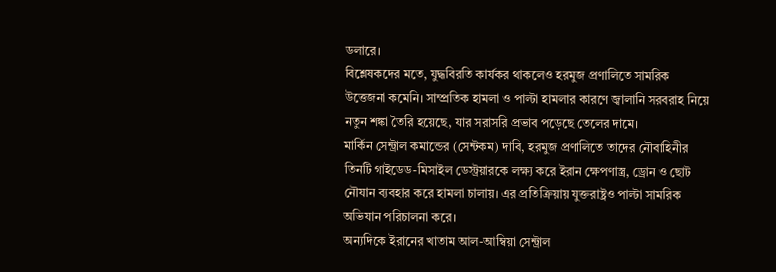ডলারে।
বিশ্লেষকদের মতে, যুদ্ধবিরতি কার্যকর থাকলেও হরমুজ প্রণালিতে সামরিক উত্তেজনা কমেনি। সাম্প্রতিক হামলা ও পাল্টা হামলার কারণে জ্বালানি সরবরাহ নিয়ে নতুন শঙ্কা তৈরি হয়েছে, যার সরাসরি প্রভাব পড়েছে তেলের দামে।
মার্কিন সেন্ট্রাল কমান্ডের (সেন্টকম) দাবি, হরমুজ প্রণালিতে তাদের নৌবাহিনীর তিনটি গাইডেড-মিসাইল ডেস্ট্রয়ারকে লক্ষ্য করে ইরান ক্ষেপণাস্ত্র, ড্রোন ও ছোট নৌযান ব্যবহার করে হামলা চালায়। এর প্রতিক্রিয়ায় যুক্তরাষ্ট্রও পাল্টা সামরিক অভিযান পরিচালনা করে।
অন্যদিকে ইরানের খাতাম আল-আম্বিয়া সেন্ট্রাল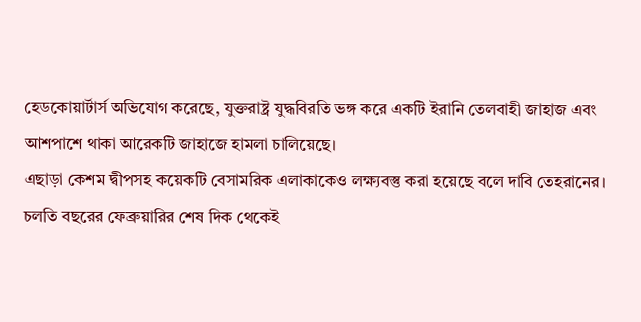হেডকোয়ার্টার্স অভিযোগ করেছে, যুক্তরাষ্ট্র যুদ্ধবিরতি ভঙ্গ করে একটি ইরানি তেলবাহী জাহাজ এবং আশপাশে থাকা আরেকটি জাহাজে হামলা চালিয়েছে।
এছাড়া কেশম দ্বীপসহ কয়েকটি বেসামরিক এলাকাকেও লক্ষ্যবস্তু করা হয়েছে বলে দাবি তেহরানের।
চলতি বছরের ফেব্রুয়ারির শেষ দিক থেকেই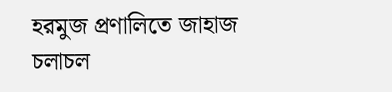হরমুজ প্রণালিতে জাহাজ চলাচল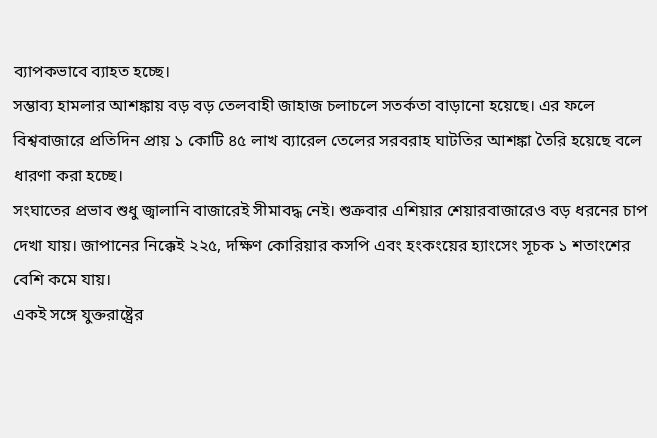ব্যাপকভাবে ব্যাহত হচ্ছে।
সম্ভাব্য হামলার আশঙ্কায় বড় বড় তেলবাহী জাহাজ চলাচলে সতর্কতা বাড়ানো হয়েছে। এর ফলে বিশ্ববাজারে প্রতিদিন প্রায় ১ কোটি ৪৫ লাখ ব্যারেল তেলের সরবরাহ ঘাটতির আশঙ্কা তৈরি হয়েছে বলে ধারণা করা হচ্ছে।
সংঘাতের প্রভাব শুধু জ্বালানি বাজারেই সীমাবদ্ধ নেই। শুক্রবার এশিয়ার শেয়ারবাজারেও বড় ধরনের চাপ দেখা যায়। জাপানের নিক্কেই ২২৫, দক্ষিণ কোরিয়ার কসপি এবং হংকংয়ের হ্যাংসেং সূচক ১ শতাংশের বেশি কমে যায়।
একই সঙ্গে যুক্তরাষ্ট্রের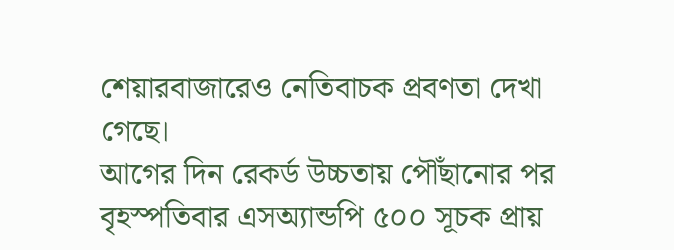শেয়ারবাজারেও নেতিবাচক প্রবণতা দেখা গেছে।
আগের দিন রেকর্ড উচ্চতায় পৌঁছানোর পর বৃহস্পতিবার এসঅ্যান্ডপি ৫০০ সূচক প্রায়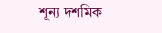শূন্য দশমিক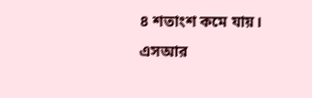৪ শতাংশ কমে যায়।
এসআর